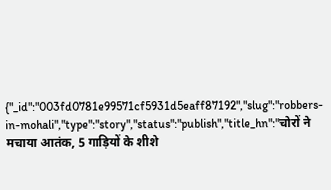{"_id":"003fd0781e99571cf5931d5eaff87192","slug":"robbers-in-mohali","type":"story","status":"publish","title_hn":"चोरों ने मचाया आतंक, 5 गाड़ियों के शीशे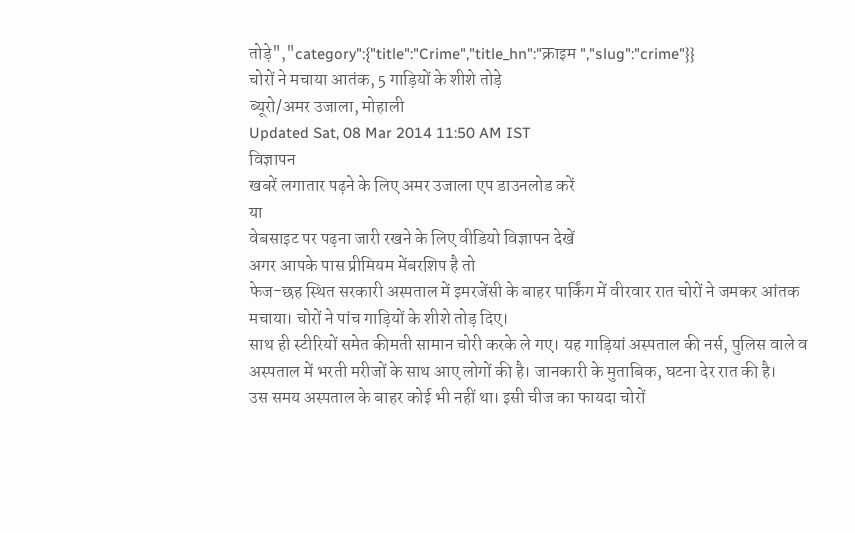तोड़े","category":{"title":"Crime","title_hn":"क्राइम ","slug":"crime"}}
चोरों ने मचाया आतंक, 5 गाड़ियों के शीशे तोड़े
ब्यूरो/अमर उजाला, मोहाली
Updated Sat, 08 Mar 2014 11:50 AM IST
विज्ञापन
खबरें लगातार पढ़ने के लिए अमर उजाला एप डाउनलोड करें
या
वेबसाइट पर पढ़ना जारी रखने के लिए वीडियो विज्ञापन देखें
अगर आपके पास प्रीमियम मेंबरशिप है तो
फेज-छह स्थित सरकारी अस्पताल में इमरजेंसी के बाहर पार्किंग में वीरवार रात चोरों ने जमकर आंतक मचाया। चोरों ने पांच गाड़ियों के शीशे तोड़ दिए।
साथ ही स्टीरियों समेत कीमती सामान चोरी करके ले गए। यह गाड़ियां अस्पताल की नर्स, पुलिस वाले व अस्पताल में भरती मरीजों के साथ आए लोगों की है। जानकारी के मुताबिक, घटना देर रात की है।
उस समय अस्पताल के बाहर कोई भी नहीं था। इसी चीज का फायदा चोरों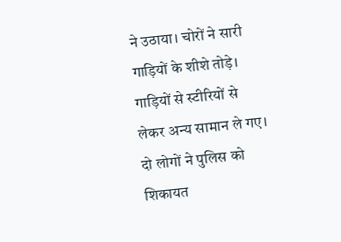ने उठाया। चोरों ने सारी गाड़ियों के शीशे तोड़े। गाड़ियों से स्टीरियों से लेकर अन्य सामान ले गए। दो लोगों ने पुलिस को शिकायत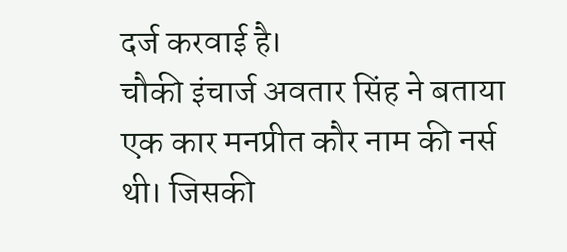दर्ज करवाई है।
चौकी इंचार्ज अवतार सिंह ने बताया एक कार मनप्रीत कौर नाम की नर्स थी। जिसकी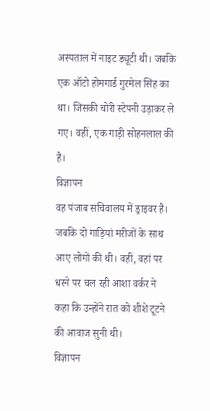अस्पताल में नाइट ड्यूटी थी। जबकि एक ऑटो होमगार्ड गुरमेल सिंह का था। जिसकी चोरी स्टेपनी उड़ाकर ले गए। वहीं, एक गाड़ी सोहनलाल की है।
विज्ञापन
वह पंजाब सचिवालय में ड्राइवर है। जबकि दो गाड़ियां मरीजों के साथ आए लोगों की थी। वहीं, वहां पर धरने पर चल रही आशा वर्कर ने कहा कि उन्होंने रात को शीशे टूटने की आवाज सुनी थी।
विज्ञापन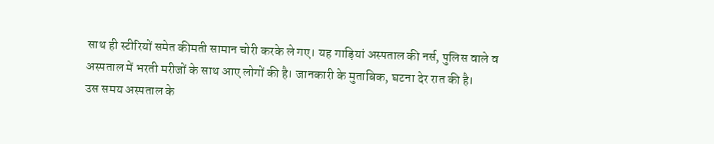साथ ही स्टीरियों समेत कीमती सामान चोरी करके ले गए। यह गाड़ियां अस्पताल की नर्स, पुलिस वाले व अस्पताल में भरती मरीजों के साथ आए लोगों की है। जानकारी के मुताबिक, घटना देर रात की है।
उस समय अस्पताल के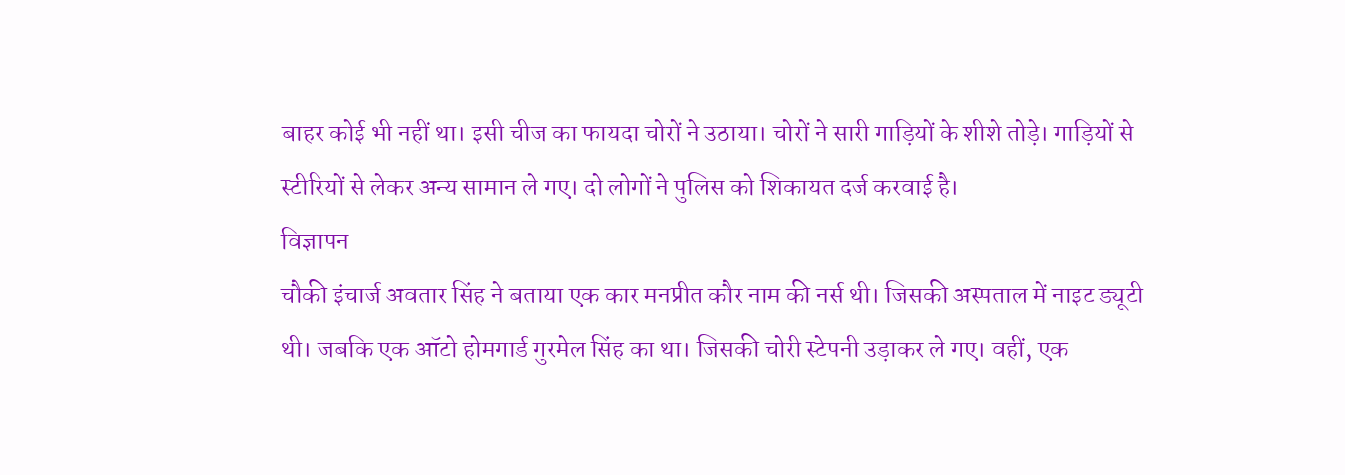बाहर कोई भी नहीं था। इसी चीज का फायदा चोरों ने उठाया। चोरों ने सारी गाड़ियों के शीशे तोड़े। गाड़ियों से स्टीरियों से लेकर अन्य सामान ले गए। दो लोगों ने पुलिस को शिकायत दर्ज करवाई है।
विज्ञापन
चौकी इंचार्ज अवतार सिंह ने बताया एक कार मनप्रीत कौर नाम की नर्स थी। जिसकी अस्पताल में नाइट ड्यूटी थी। जबकि एक ऑटो होमगार्ड गुरमेल सिंह का था। जिसकी चोरी स्टेपनी उड़ाकर ले गए। वहीं, एक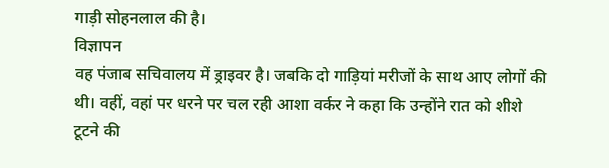गाड़ी सोहनलाल की है।
विज्ञापन
वह पंजाब सचिवालय में ड्राइवर है। जबकि दो गाड़ियां मरीजों के साथ आए लोगों की थी। वहीं, वहां पर धरने पर चल रही आशा वर्कर ने कहा कि उन्होंने रात को शीशे टूटने की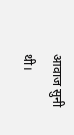आवाज सुनी थी।